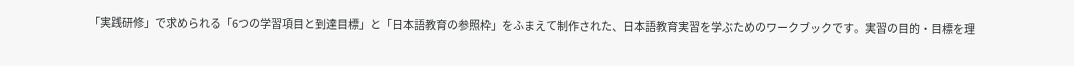「実践研修」で求められる「6つの学習項目と到達目標」と「日本語教育の参照枠」をふまえて制作された、日本語教育実習を学ぶためのワークブックです。実習の目的・目標を理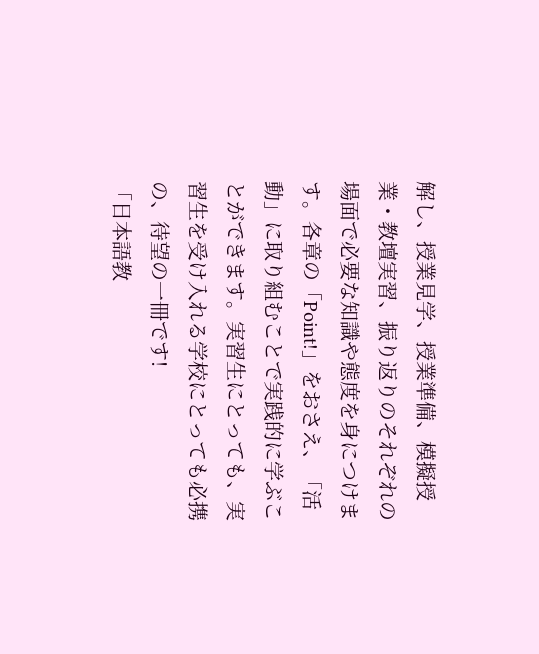解し、授業見学、授業準備、模擬授業・教壇実習、振り返りのそれぞれの場面で必要な知識や態度を身につけます。各章の「Point!」をおさえ、「活動」に取り組むことで実践的に学ぶことができます。実習生にとっても、実習生を受け入れる学校にとっても必携の、待望の一冊です!
「日本語教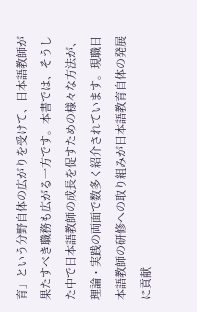育」という分野自体の広がりを受けて、日本語教師が果たすべき職務も広がる一方です。本書では、そうした中で日本語教師の成長を促すための様々な方法が、理論・実践の両面で数多く紹介されています。現職日本語教師の研修への取り組みが日本語教育自体の発展に貢献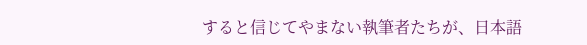すると信じてやまない執筆者たちが、日本語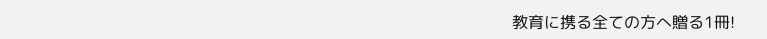教育に携る全ての方へ贈る1冊!